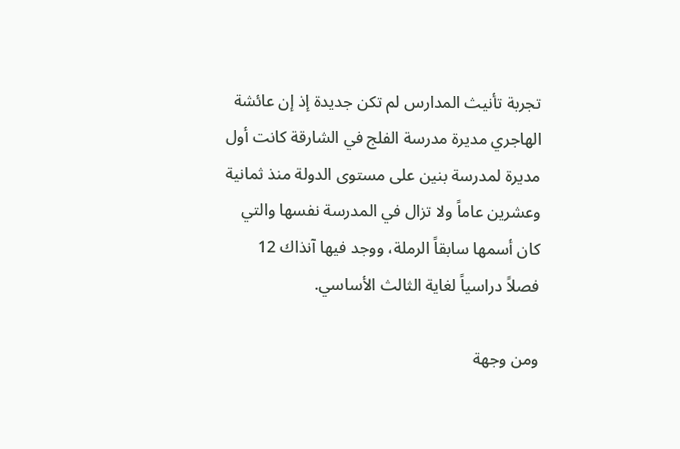تجربة تأنيث المدارس لم تكن جديدة إذ إن عائشة الهاجري مديرة مدرسة الفلج في الشارقة كانت أول مديرة لمدرسة بنين على مستوى الدولة منذ ثمانية وعشرين عاماً ولا تزال في المدرسة نفسها والتي كان أسمها سابقاً الرملة، ووجد فيها آنذاك 12 فصلاً دراسياً لغاية الثالث الأساسي.

ومن وجهة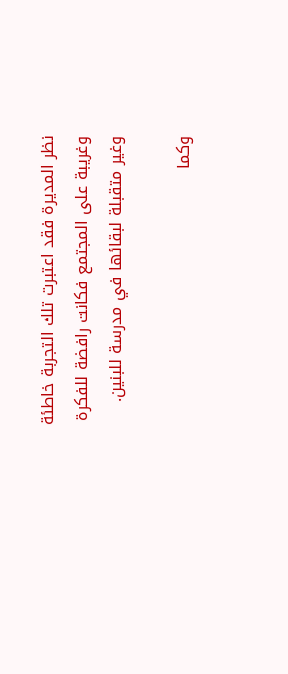نظر المديرة فقد اعتبرت تلك التجربة خاطئة وغريبة على المجتمع فكانت رافضة للفكرة وغير متقبلة لبقائها في مدرسة للبنين.

وكما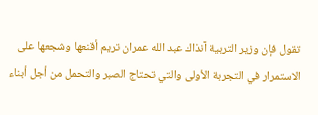تقول فإن وزير التربية آنذاك عبد الله عمران تريم أقنعها وشجعها على الاستمرار في التجربة الأولى والتي تحتاج الصبر والتحمل من أجل أبناء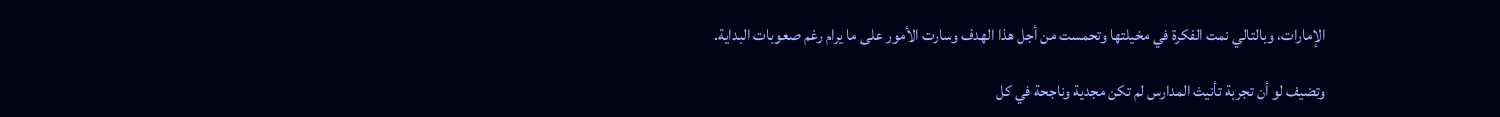الإمارات، وبالتالي نمت الفكرة في مخيلتها وتحمست من أجل هذا الهدف وسارت الأمور على ما يرام رغم صعوبات البداية.

وتضيف لو أن تجربة تأنيث المدارس لم تكن مجدية وناجحة في كل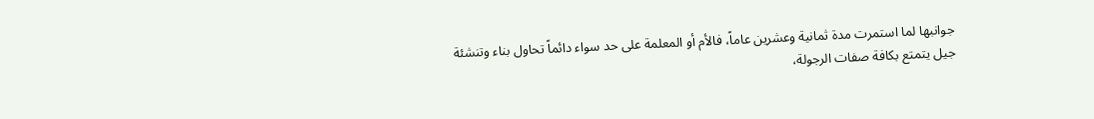جوانبها لما استمرت مدة ثمانية وعشرين عاماً، فالأم أو المعلمة على حد سواء دائماً تحاول بناء وتنشئة جيل يتمتع بكافة صفات الرجولة،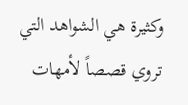وكثيرة هي الشواهد التي تروي قصصاً لأمهات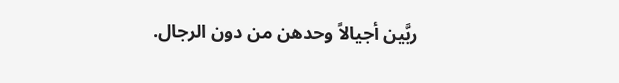ربَّين أجيالاً وحدهن من دون الرجال.